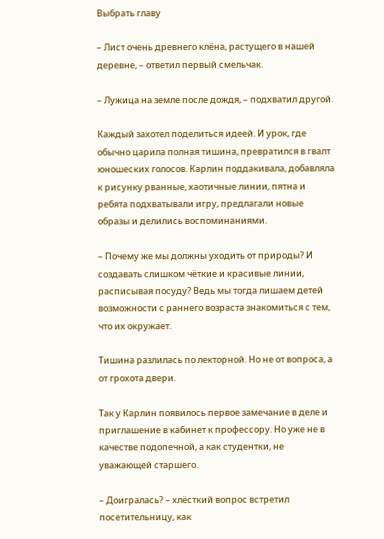Выбрать главу

– Лист очень древнего клёна, растущего в нашей деревне, – ответил первый смельчак.

– Лужица на земле после дождя, – подхватил другой.

Каждый захотел поделиться идеей. И урок, где обычно царила полная тишина, превратился в гвалт юношеских голосов. Карлин поддакивала, добавляла к рисунку рванные, хаотичные линии, пятна и ребята подхватывали игру, предлагали новые образы и делились воспоминаниями.

– Почему же мы должны уходить от природы? И создавать слишком чёткие и красивые линии, расписывая посуду? Ведь мы тогда лишаем детей возможности с раннего возраста знакомиться с тем, что их окружает.

Тишина разлилась по лекторной. Но не от вопроса, а от грохота двери.

Так у Карлин появилось первое замечание в деле и приглашение в кабинет к профессору. Но уже не в качестве подопечной, а как студентки, не уважающей старшего.

– Доигралась? – хлёсткий вопрос встретил посетительницу, как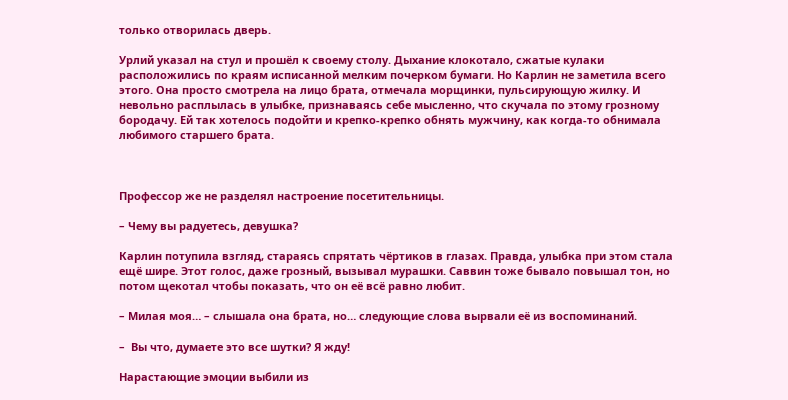только отворилась дверь.

Урлий указал на стул и прошёл к своему столу. Дыхание клокотало, сжатые кулаки расположились по краям исписанной мелким почерком бумаги. Но Карлин не заметила всего этого. Она просто смотрела на лицо брата, отмечала морщинки, пульсирующую жилку. И невольно расплылась в улыбке, признаваясь себе мысленно, что скучала по этому грозному бородачу. Ей так хотелось подойти и крепко-крепко обнять мужчину, как когда-то обнимала любимого старшего брата.



Профессор же не разделял настроение посетительницы.

– Чему вы радуетесь, девушка?

Карлин потупила взгляд, стараясь спрятать чёртиков в глазах. Правда, улыбка при этом стала ещё шире. Этот голос, даже грозный, вызывал мурашки. Саввин тоже бывало повышал тон, но потом щекотал чтобы показать, что он её всё равно любит.

– Милая моя… – слышала она брата, но… следующие слова вырвали её из воспоминаний.

–  Вы что, думаете это все шутки? Я жду!

Нарастающие эмоции выбили из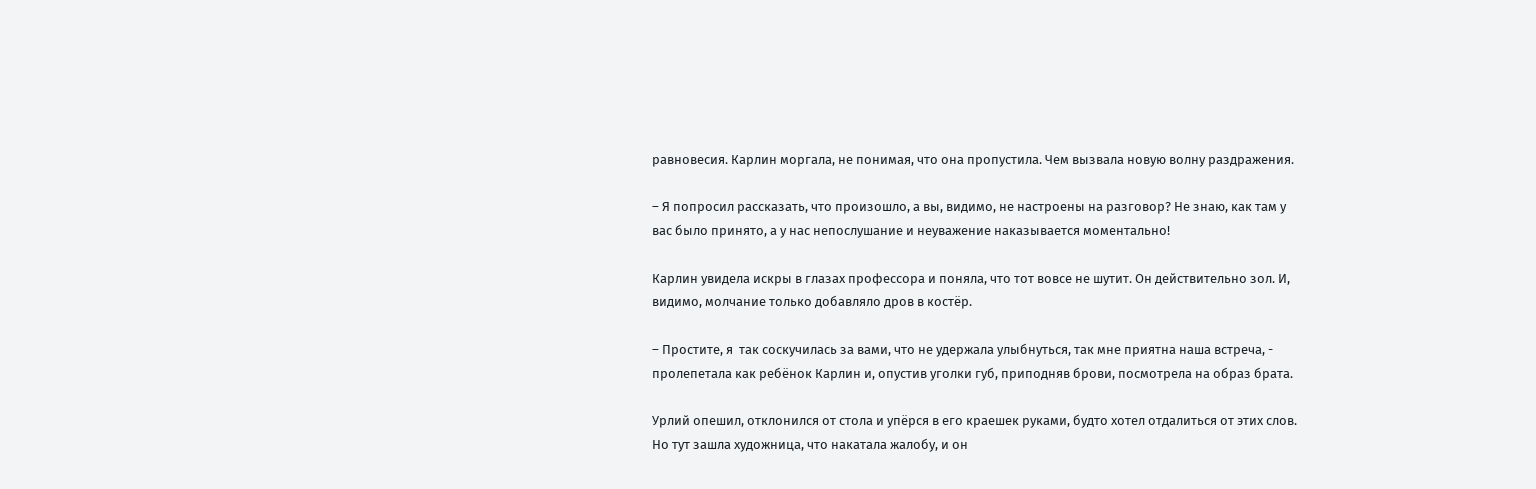равновесия. Карлин моргала, не понимая, что она пропустила. Чем вызвала новую волну раздражения.

– Я попросил рассказать, что произошло, а вы, видимо, не настроены на разговор? Не знаю, как там у вас было принято, а у нас непослушание и неуважение наказывается моментально!

Карлин увидела искры в глазах профессора и поняла, что тот вовсе не шутит. Он действительно зол. И, видимо, молчание только добавляло дров в костёр.

– Простите, я  так соскучилась за вами, что не удержала улыбнуться, так мне приятна наша встреча, - пролепетала как ребёнок Карлин и, опустив уголки губ, приподняв брови, посмотрела на образ брата.

Урлий опешил, отклонился от стола и упёрся в его краешек руками, будто хотел отдалиться от этих слов. Но тут зашла художница, что накатала жалобу, и он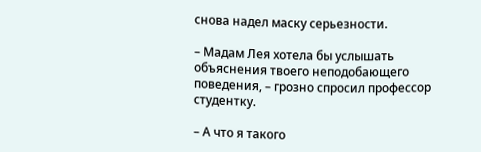снова надел маску серьезности.

– Мадам Лея хотела бы услышать объяснения твоего неподобающего поведения, – грозно спросил профессор студентку.

– А что я такого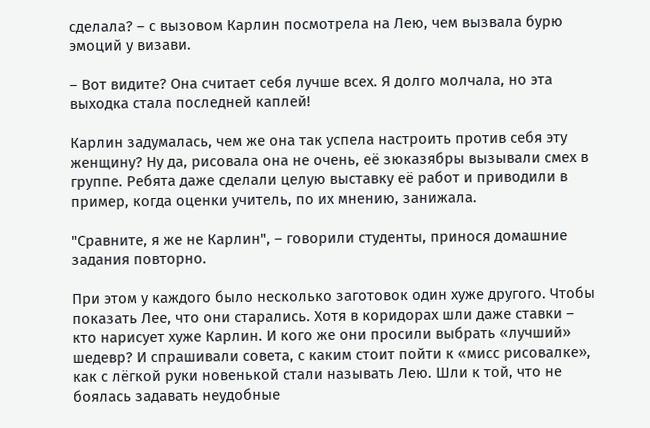сделала? – с вызовом Карлин посмотрела на Лею, чем вызвала бурю эмоций у визави.

– Вот видите? Она считает себя лучше всех. Я долго молчала, но эта выходка стала последней каплей!

Карлин задумалась, чем же она так успела настроить против себя эту женщину? Ну да, рисовала она не очень, её зюказябры вызывали смех в группе. Ребята даже сделали целую выставку её работ и приводили в пример, когда оценки учитель, по их мнению, занижала.

"Сравните, я же не Карлин", – говорили студенты, принося домашние задания повторно.

При этом у каждого было несколько заготовок один хуже другого. Чтобы показать Лее, что они старались. Хотя в коридорах шли даже ставки – кто нарисует хуже Карлин. И кого же они просили выбрать «лучший» шедевр? И спрашивали совета, с каким стоит пойти к «мисс рисовалке», как с лёгкой руки новенькой стали называть Лею. Шли к той, что не боялась задавать неудобные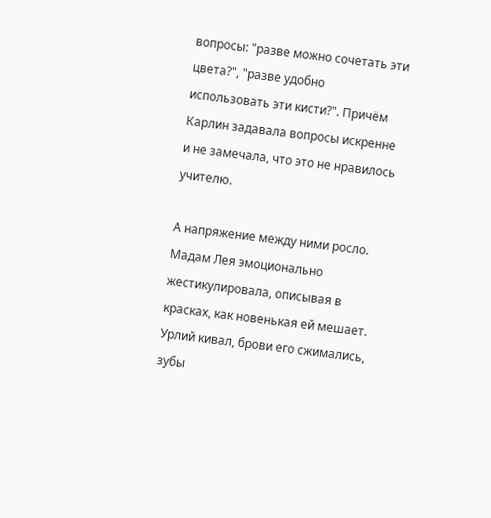вопросы: "разве можно сочетать эти цвета?", "разве удобно использовать эти кисти?". Причём Карлин задавала вопросы искренне и не замечала, что это не нравилось учителю.

А напряжение между ними росло. Мадам Лея эмоционально жестикулировала, описывая в красках, как новенькая ей мешает. Урлий кивал, брови его сжимались, зубы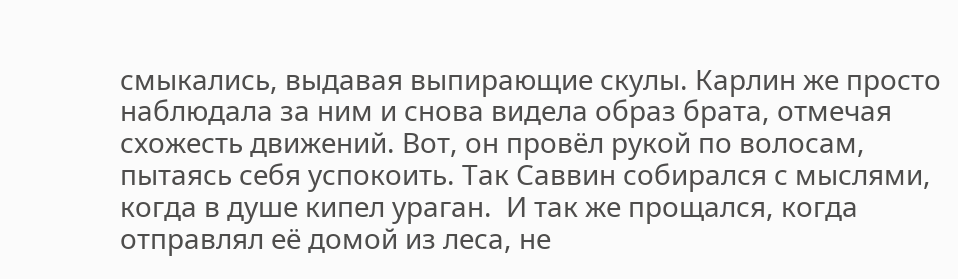смыкались, выдавая выпирающие скулы. Карлин же просто наблюдала за ним и снова видела образ брата, отмечая схожесть движений. Вот, он провёл рукой по волосам, пытаясь себя успокоить. Так Саввин собирался с мыслями, когда в душе кипел ураган.  И так же прощался, когда отправлял её домой из леса, не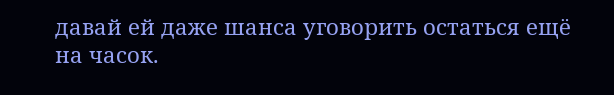давай ей даже шанса уговорить остаться ещё на часок.